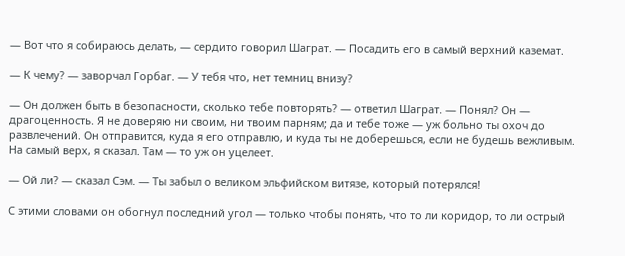— Вот что я собираюсь делать, — сердито говорил Шаграт. — Посадить его в самый верхний каземат.

— К чему? — заворчал Горбаг. — У тебя что, нет темниц внизу?

— Он должен быть в безопасности, сколько тебе повторять? — ответил Шаграт. — Понял? Он — драгоценность. Я не доверяю ни своим, ни твоим парням; да и тебе тоже — уж больно ты охоч до развлечений. Он отправится, куда я его отправлю, и куда ты не доберешься, если не будешь вежливым. На самый верх, я сказал. Там — то уж он уцелеет.

— Ой ли? — сказал Сэм. — Ты забыл о великом эльфийском витязе, который потерялся!

С этими словами он обогнул последний угол — только чтобы понять, что то ли коридор, то ли острый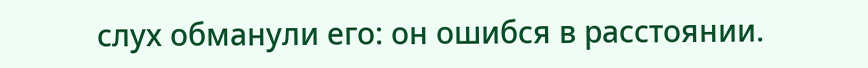слух обманули его: он ошибся в расстоянии.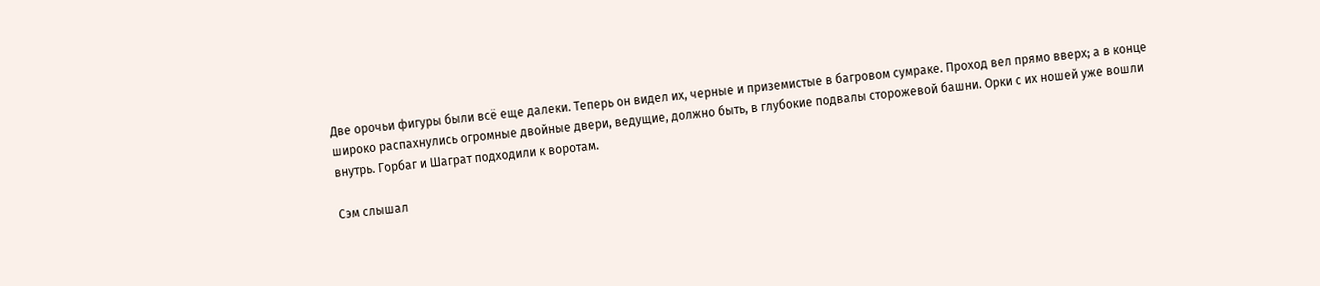Две орочьи фигуры были всё еще далеки. Теперь он видел их, черные и приземистые в багровом сумраке. Проход вел прямо вверх; а в конце широко распахнулись огромные двойные двери, ведущие, должно быть, в глубокие подвалы сторожевой башни. Орки с их ношей уже вошли внутрь. Горбаг и Шаграт подходили к воротам.

Сэм слышал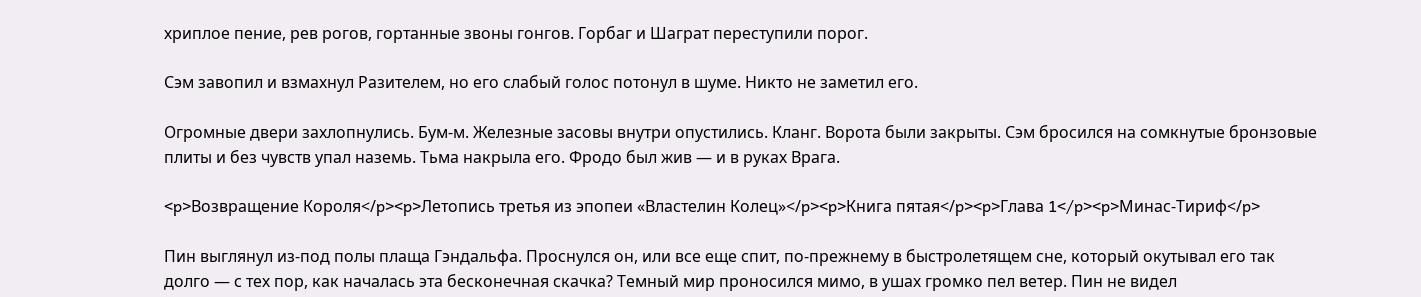хриплое пение, рев рогов, гортанные звоны гонгов. Горбаг и Шаграт переступили порог.

Сэм завопил и взмахнул Разителем, но его слабый голос потонул в шуме. Никто не заметил его.

Огромные двери захлопнулись. Бум-м. Железные засовы внутри опустились. Кланг. Ворота были закрыты. Сэм бросился на сомкнутые бронзовые плиты и без чувств упал наземь. Тьма накрыла его. Фродо был жив — и в руках Врага.

<p>Возвращение Короля</p><p>Летопись третья из эпопеи «Властелин Колец»</p><p>Книга пятая</p><p>Глава 1</p><p>Минас-Тириф</p>

Пин выглянул из-под полы плаща Гэндальфа. Проснулся он, или все еще спит, по-прежнему в быстролетящем сне, который окутывал его так долго — с тех пор, как началась эта бесконечная скачка? Темный мир проносился мимо, в ушах громко пел ветер. Пин не видел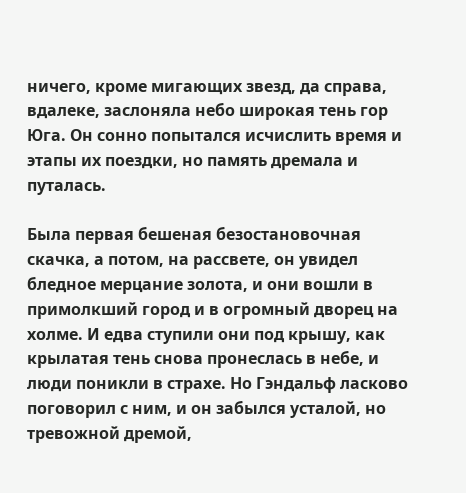ничего, кроме мигающих звезд, да справа, вдалеке, заслоняла небо широкая тень гор Юга. Он сонно попытался исчислить время и этапы их поездки, но память дремала и путалась.

Была первая бешеная безостановочная скачка, а потом, на рассвете, он увидел бледное мерцание золота, и они вошли в примолкший город и в огромный дворец на холме. И едва ступили они под крышу, как крылатая тень снова пронеслась в небе, и люди поникли в страхе. Но Гэндальф ласково поговорил с ним, и он забылся усталой, но тревожной дремой,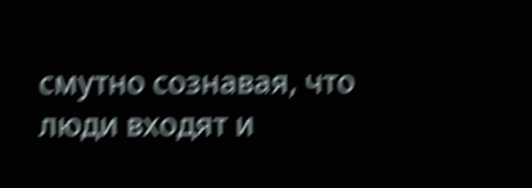смутно сознавая, что люди входят и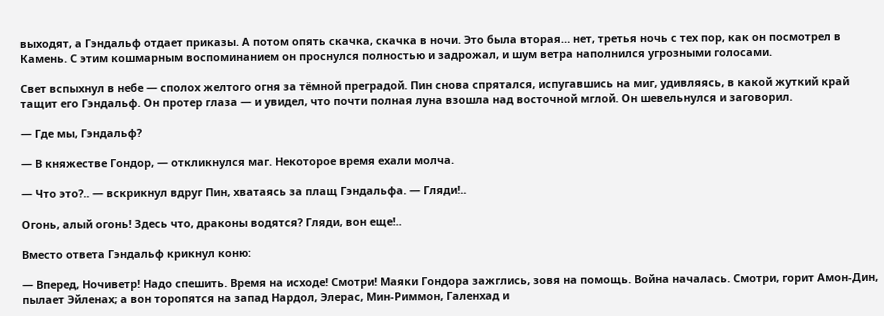выходят, а Гэндальф отдает приказы. А потом опять скачка, скачка в ночи. Это была вторая… нет, третья ночь с тех пор, как он посмотрел в Камень. С этим кошмарным воспоминанием он проснулся полностью и задрожал, и шум ветра наполнился угрозными голосами.

Свет вспыхнул в небе — сполох желтого огня за тёмной преградой. Пин снова спрятался, испугавшись на миг, удивляясь, в какой жуткий край тащит его Гэндальф. Он протер глаза — и увидел, что почти полная луна взошла над восточной мглой. Он шевельнулся и заговорил.

— Где мы, Гэндальф?

— В княжестве Гондор, — откликнулся маг. Некоторое время ехали молча.

— Что это?.. — вскрикнул вдруг Пин, хватаясь за плащ Гэндальфа. — Гляди!..

Огонь, алый огонь! Здесь что, драконы водятся? Гляди, вон еще!..

Вместо ответа Гэндальф крикнул коню:

— Вперед, Ночиветр! Надо спешить. Время на исходе! Смотри! Маяки Гондора зажглись, зовя на помощь. Война началась. Смотри, горит Амон-Дин, пылает Эйленах; а вон торопятся на запад Нардол, Элерас, Мин-Риммон, Галенхад и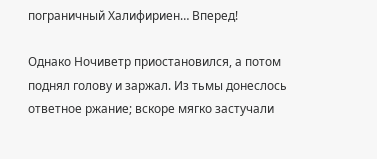пограничный Халифириен… Вперед!

Однако Ночиветр приостановился, а потом поднял голову и заржал. Из тьмы донеслось ответное ржание; вскоре мягко застучали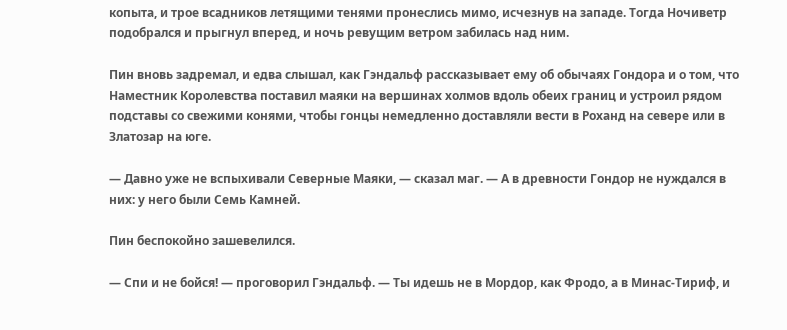копыта, и трое всадников летящими тенями пронеслись мимо, исчезнув на западе. Тогда Ночиветр подобрался и прыгнул вперед, и ночь ревущим ветром забилась над ним.

Пин вновь задремал, и едва слышал, как Гэндальф рассказывает ему об обычаях Гондора и о том, что Наместник Королевства поставил маяки на вершинах холмов вдоль обеих границ и устроил рядом подставы со свежими конями, чтобы гонцы немедленно доставляли вести в Роханд на севере или в Златозар на юге.

— Давно уже не вспыхивали Северные Маяки, — сказал маг. — А в древности Гондор не нуждался в них: у него были Семь Камней.

Пин беспокойно зашевелился.

— Спи и не бойся! — проговорил Гэндальф. — Ты идешь не в Мордор, как Фродо, а в Минас-Тириф, и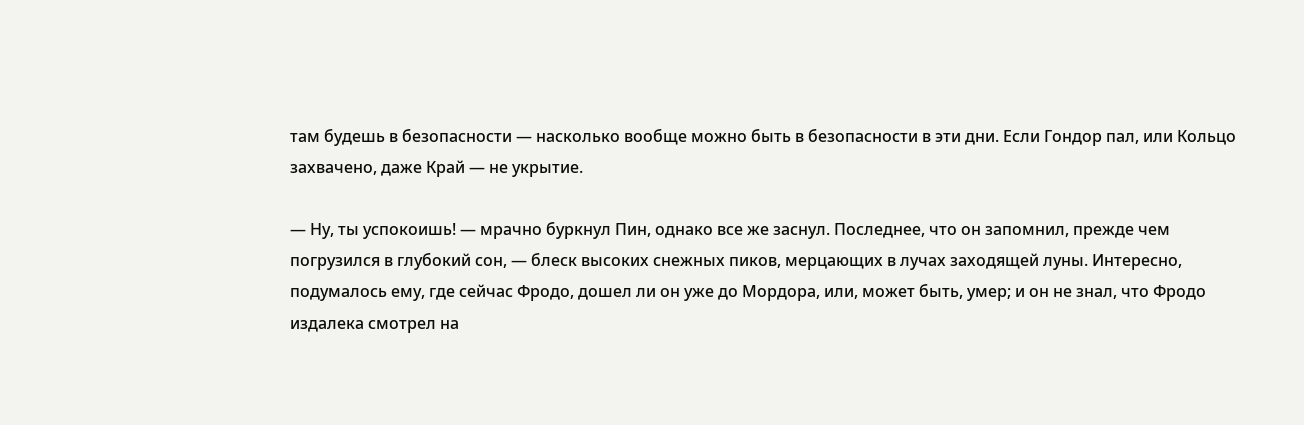там будешь в безопасности — насколько вообще можно быть в безопасности в эти дни. Если Гондор пал, или Кольцо захвачено, даже Край — не укрытие.

— Ну, ты успокоишь! — мрачно буркнул Пин, однако все же заснул. Последнее, что он запомнил, прежде чем погрузился в глубокий сон, — блеск высоких снежных пиков, мерцающих в лучах заходящей луны. Интересно, подумалось ему, где сейчас Фродо, дошел ли он уже до Мордора, или, может быть, умер; и он не знал, что Фродо издалека смотрел на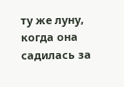ту же луну, когда она садилась за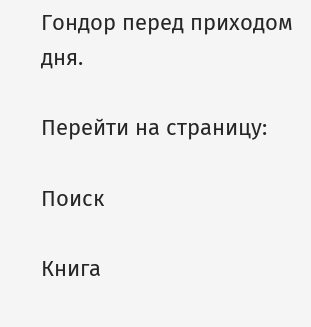Гондор перед приходом дня.

Перейти на страницу:

Поиск

Книга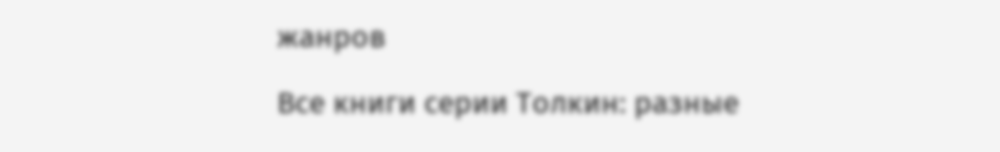жанров

Все книги серии Толкин: разные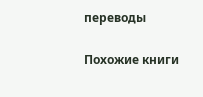переводы

Похожие книги